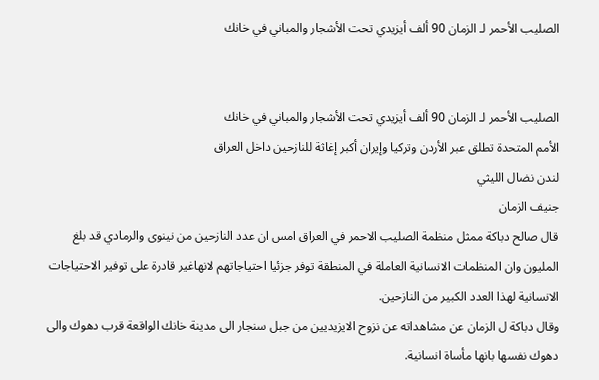الصليب الأحمر لـ الزمان 90 ألف أيزيدي تحت الأشجار والمباني في خانك


الصليب الأحمر لـ الزمان 90 ألف أيزيدي تحت الأشجار والمباني في خانك
الأمم المتحدة تطلق عبر الأردن وتركيا وإيران أكبر إغاثة للنازحين داخل العراق
لندن نضال الليثي
جنيف الزمان
قال صالح دباكة ممثل منظمة الصليب الاحمر في العراق امس ان عدد النازحين من نينوى والرمادي قد بلغ المليون وان المنظمات الانسانية العاملة في المنطقة توفر جزئيا احتياجاتهم لانهاغير قادرة على توفير الاحتياجات الانسانية لهذا العدد الكبير من النازحين.
وقال دباكة ل الزمان عن مشاهداته عن نزوح الايزيديين من جبل سنجار الى مدينة خانك الواقعة قرب دهوك والى دهوك نفسها بانها مأساة انسانية.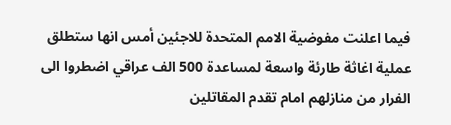فيما اعلنت مفوضية الامم المتحدة للاجئين أمس انها ستطلق عملية اغاثة طارئة واسعة لمساعدة 500 الف عراقي اضطروا الى الفرار من منازلهم امام تقدم المقاتلين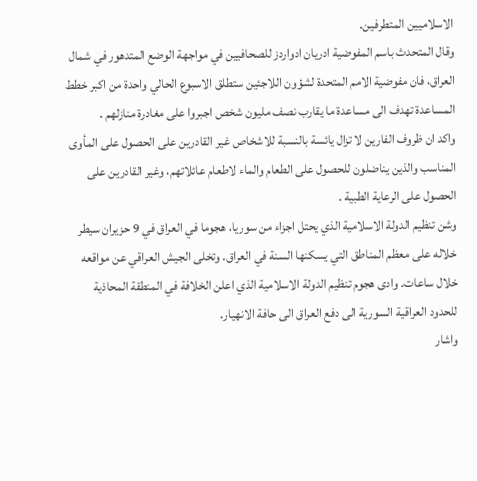الاسلاميين المتطرفين.
وقال المتحدث باسم المفوضية ادريان ادواردز للصحافيين في مواجهة الوضع المتدهور في شمال العراق، فان مفوضية الامم المتحدة لشؤون اللاجئين ستطلق الاسبوع الحالي واحدة من اكبر خطط المساعدة تهدف الى مساعدة ما يقارب نصف مليون شخص اجبروا على مغادرة منازلهم .
واكد ان ظروف الفارين لا تزال يائسة بالنسبة للاشخاص غير القادرين على الحصول على المأوى المناسب والذين يناضلون للحصول على الطعام والماء لاطعام عائلاتهم، وغير القادرين على الحصول على الرعاية الطبية .
وشن تنظيم الدولة الاسلامية الذي يحتل اجزاء من سوريا، هجوما في العراق في 9 حزيران سيطر خلاله على معظم المناطق التي يسكنها السنة في العراق. وتخلى الجيش العراقي عن مواقعه خلال ساعات. وادى هجوم تنظيم الدولة الاسلامية الذي اعلن الخلافة في المنطقة المحاذية للحدود العراقية السورية الى دفع العراق الى حافة الانهيار.
واشار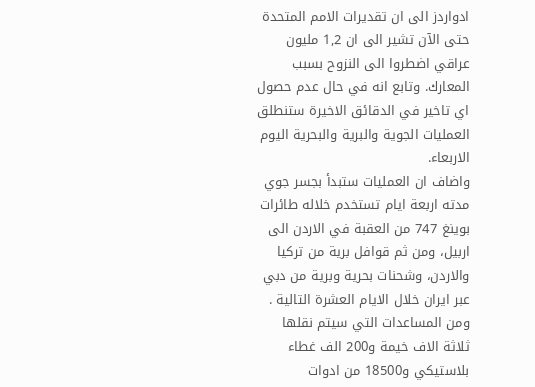ادواردز الى ان تقديرات الامم المتحدة حتى الآن تشير الى ان 1,2 مليون عراقي اضطروا الى النزوح بسبب المعارك. وتابع انه في حال عدم حصول اي تاخير في الدقائق الاخيرة ستنطلق العمليات الجوية والبرية والبحرية اليوم الاربعاء.
واضاف ان العمليات ستبدأ بجسر جوي مدته اربعة ايام تستخدم خلاله طائرات بوينغ 747 من العقبة في الاردن الى اربيل، ومن ثم قوافل برية من تركيا والاردن، وشحنات بحرية وبرية من دبي عبر ايران خلال الايام العشرة التالية .
ومن المساعدات التي سيتم نقلها ثلاثة الاف خيمة و200 الف غطاء بلاستيكي و18500 من ادوات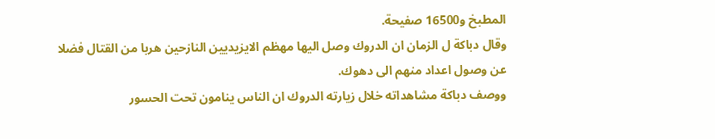المطبخ و16500 صفيحة.
وقال دباكة ل الزمان ان الدروك وصل اليها مهظم الايزيديين النازحين هربا من القتال فضلا عن وصول اعداد منهم الى دهوك.
ووصف دباكة مشاهداته خلال زيارته الدروك ان الناس ينامون تحت الحسور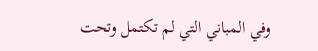وفي المباني التي لم تكتمل وتحت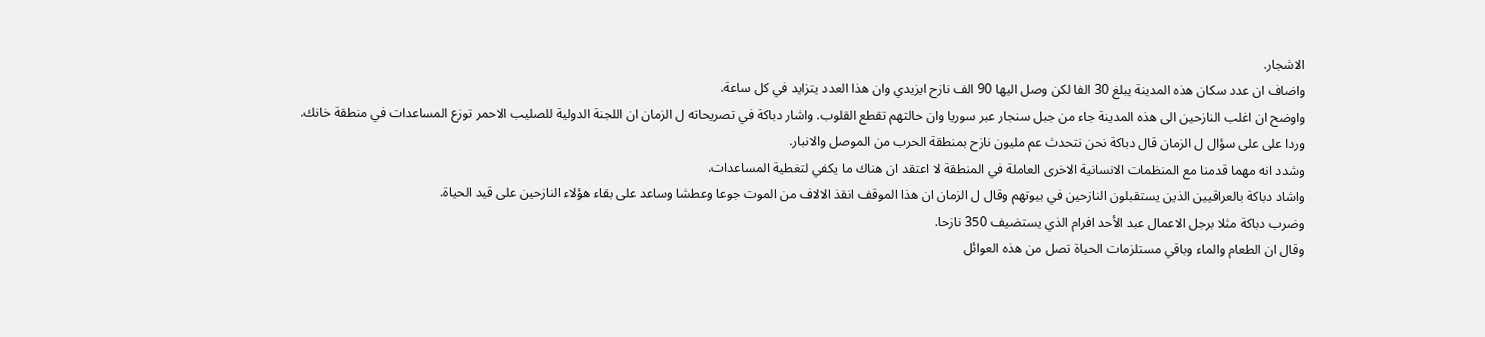الاشجار.
واضاف ان عدد سكان هذه المدينة يبلغ 30 الفا لكن وصل اليها 90 الف نازح ايزيدي وان هذا العدد يتزايد في كل ساعة.
واوضح ان اغلب النازحين الى هذه المدينة جاء من جبل سنجار عبر سوريا وان حالتهم تقطع القلوب. واشار دباكة في تصريحاته ل الزمان ان اللجنة الدولية للصليب الاحمر توزع المساعدات في منطقة خانك.
وردا على على سؤال ل الزمان قال دباكة نحن نتحدث عم مليون نازح بمنطقة الحرب من الموصل والانبار.
وشدد انه مهما قدمنا مع المنظمات الانسانية الاخرى العاملة في المنطقة لا اعتقد ان هناك ما يكفي لتغطية المساعدات.
واشاد دباكة بالعراقيين الذين يستقبلون النازحين في بيوتهم وقال ل الزمان ان هذا الموقف انقذ الالاف من الموت جوعا وعطشا وساعد على بقاء هؤلاء النازحين على قيد الحياة.
وضرب دباكة مثلا برجل الاعمال عبد الأحد افرام الذي يستضيف 350 نازحا.
وقال ان الطعام والماء وباقي مستلزمات الحياة تصل من هذه العوائل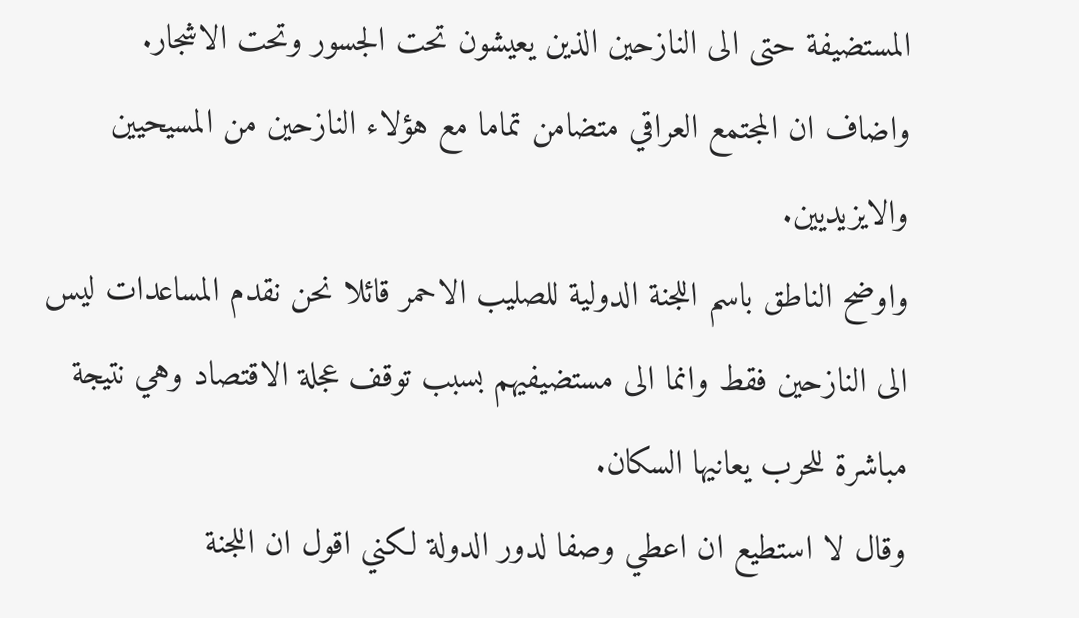المستضيفة حتى الى النازحين الذين يعيشون تحت الجسور وتحت الاشجار.
واضاف ان المجتمع العراقي متضامن تماما مع هؤلاء النازحين من المسيحيين والايزيديين.
واوضح الناطق باسم اللجنة الدولية للصليب الاحمر قائلا نحن نقدم المساعدات ليس الى النازحين فقط وانما الى مستضيفيهم بسبب توقف عجلة الاقتصاد وهي نتيجة مباشرة للحرب يعانيها السكان.
وقال لا استطيع ان اعطي وصفا لدور الدولة لكني اقول ان اللجنة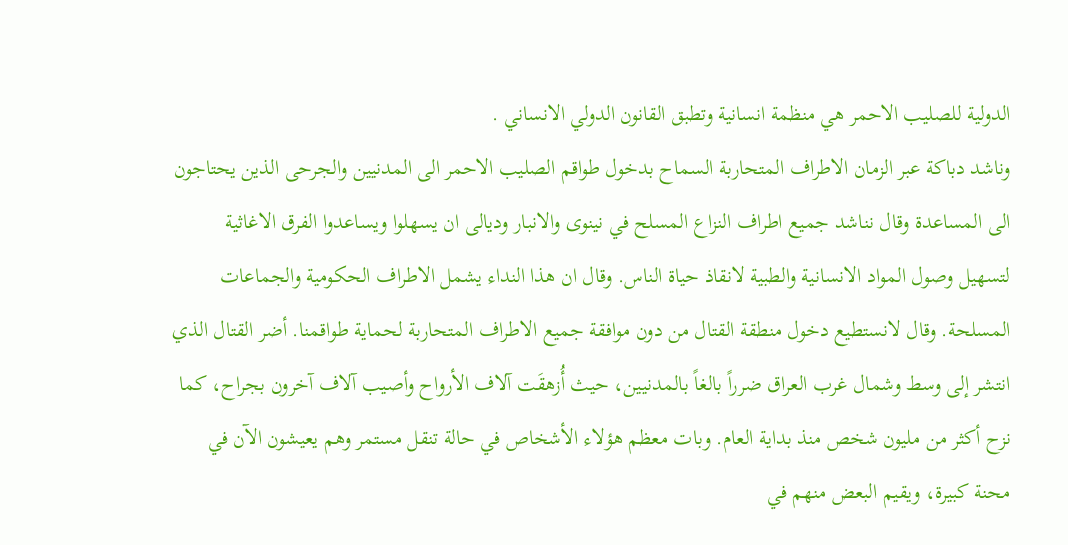الدولية للصليب الاحمر هي منظمة انسانية وتطبق القانون الدولي الانساني .
وناشد دباكة عبر الزمان الاطراف المتحاربة السماح بدخول طواقم الصليب الاحمر الى المدنيين والجرحى الذين يحتاجون الى المساعدة وقال نناشد جميع اطراف النزاع المسلح في نينوى والانبار وديالى ان يسهلوا ويساعدوا الفرق الاغاثية لتسهيل وصول المواد الانسانية والطبية لانقاذ حياة الناس. وقال ان هذا النداء يشمل الاطراف الحكومية والجماعات المسلحة. وقال لانستطيع دخول منطقة القتال من دون موافقة جميع الاطراف المتحاربة لحماية طواقمنا. أضر القتال الذي انتشر إلى وسط وشمال غرب العراق ضرراً بالغاً بالمدنيين، حيث أُزهقَت آلاف الأرواح وأصيب آلاف آخرون بجراح، كما نزح أكثر من مليون شخص منذ بداية العام. وبات معظم هؤلاء الأشخاص في حالة تنقل مستمر وهم يعيشون الآن في محنة كبيرة، ويقيم البعض منهم في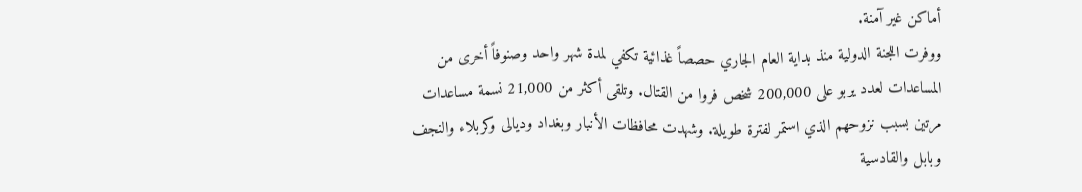أماكن غير آمنة.
ووفرت اللجنة الدولية منذ بداية العام الجاري حصصاً غذائية تكفي لمدة شهر واحد وصنوفاً أخرى من المساعدات لعدد يربو على 200,000 شخص فروا من القتال. وتلقى أكثر من 21,000 نسمة مساعدات مرتين بسبب نزوحهم الذي استمر لفترة طويلة. وشهدت محافظات الأنبار وبغداد وديالى وكربلاء والنجف وبابل والقادسية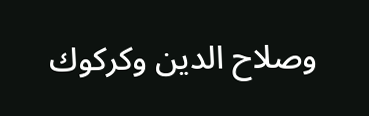وصلاح الدين وكركوك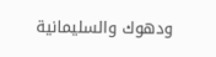ودهوك والسليمانية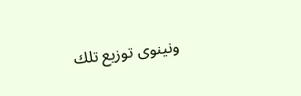ونينوى توزيع تلك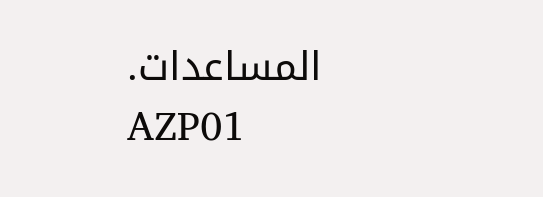المساعدات.
AZP01